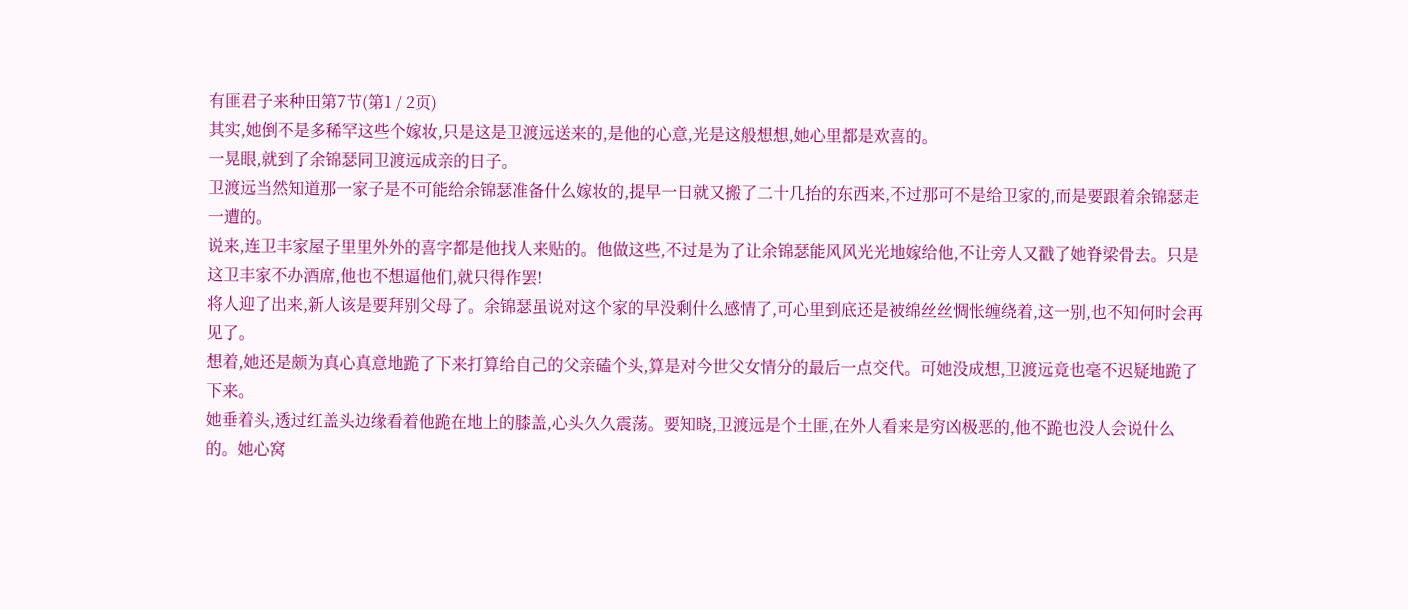有匪君子来种田第7节(第1 / 2页)
其实,她倒不是多稀罕这些个嫁妆,只是这是卫渡远送来的,是他的心意,光是这般想想,她心里都是欢喜的。
一晃眼,就到了余锦瑟同卫渡远成亲的日子。
卫渡远当然知道那一家子是不可能给余锦瑟准备什么嫁妆的,提早一日就又搬了二十几抬的东西来,不过那可不是给卫家的,而是要跟着余锦瑟走一遭的。
说来,连卫丰家屋子里里外外的喜字都是他找人来贴的。他做这些,不过是为了让余锦瑟能风风光光地嫁给他,不让旁人又戳了她脊梁骨去。只是这卫丰家不办酒席,他也不想逼他们,就只得作罢!
将人迎了出来,新人该是要拜别父母了。余锦瑟虽说对这个家的早没剩什么感情了,可心里到底还是被绵丝丝惆怅缠绕着,这一别,也不知何时会再见了。
想着,她还是颇为真心真意地跪了下来打算给自己的父亲磕个头,算是对今世父女情分的最后一点交代。可她没成想,卫渡远竟也毫不迟疑地跪了下来。
她垂着头,透过红盖头边缘看着他跪在地上的膝盖,心头久久震荡。要知晓,卫渡远是个土匪,在外人看来是穷凶极恶的,他不跪也没人会说什么的。她心窝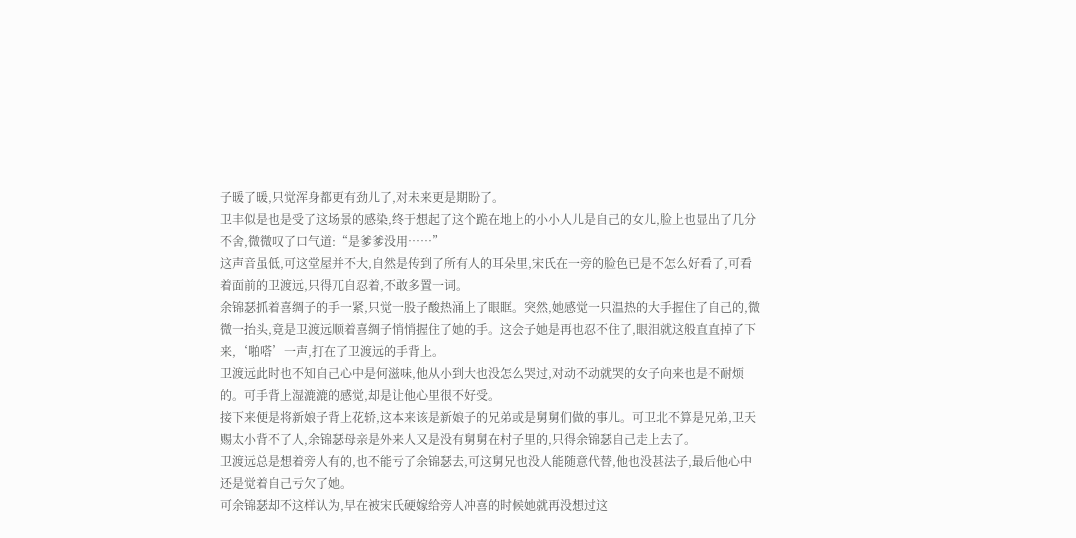子暖了暖,只觉浑身都更有劲儿了,对未来更是期盼了。
卫丰似是也是受了这场景的感染,终于想起了这个跪在地上的小小人儿是自己的女儿,脸上也显出了几分不舍,微微叹了口气道:“是爹爹没用……”
这声音虽低,可这堂屋并不大,自然是传到了所有人的耳朵里,宋氏在一旁的脸色已是不怎么好看了,可看着面前的卫渡远,只得兀自忍着,不敢多置一词。
余锦瑟抓着喜绸子的手一紧,只觉一股子酸热涌上了眼眶。突然,她感觉一只温热的大手握住了自己的,微微一抬头,竟是卫渡远顺着喜绸子悄悄握住了她的手。这会子她是再也忍不住了,眼泪就这般直直掉了下来,‘啪嗒’一声,打在了卫渡远的手背上。
卫渡远此时也不知自己心中是何滋味,他从小到大也没怎么哭过,对动不动就哭的女子向来也是不耐烦的。可手背上湿漉漉的感觉,却是让他心里很不好受。
接下来便是将新娘子背上花轿,这本来该是新娘子的兄弟或是舅舅们做的事儿。可卫北不算是兄弟,卫天赐太小背不了人,余锦瑟母亲是外来人又是没有舅舅在村子里的,只得余锦瑟自己走上去了。
卫渡远总是想着旁人有的,也不能亏了余锦瑟去,可这舅兄也没人能随意代替,他也没甚法子,最后他心中还是觉着自己亏欠了她。
可余锦瑟却不这样认为,早在被宋氏硬嫁给旁人冲喜的时候她就再没想过这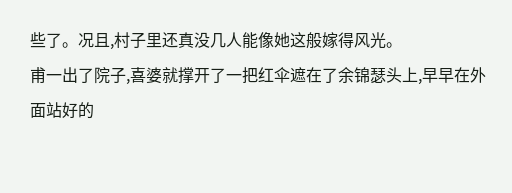些了。况且,村子里还真没几人能像她这般嫁得风光。
甫一出了院子,喜婆就撑开了一把红伞遮在了余锦瑟头上,早早在外面站好的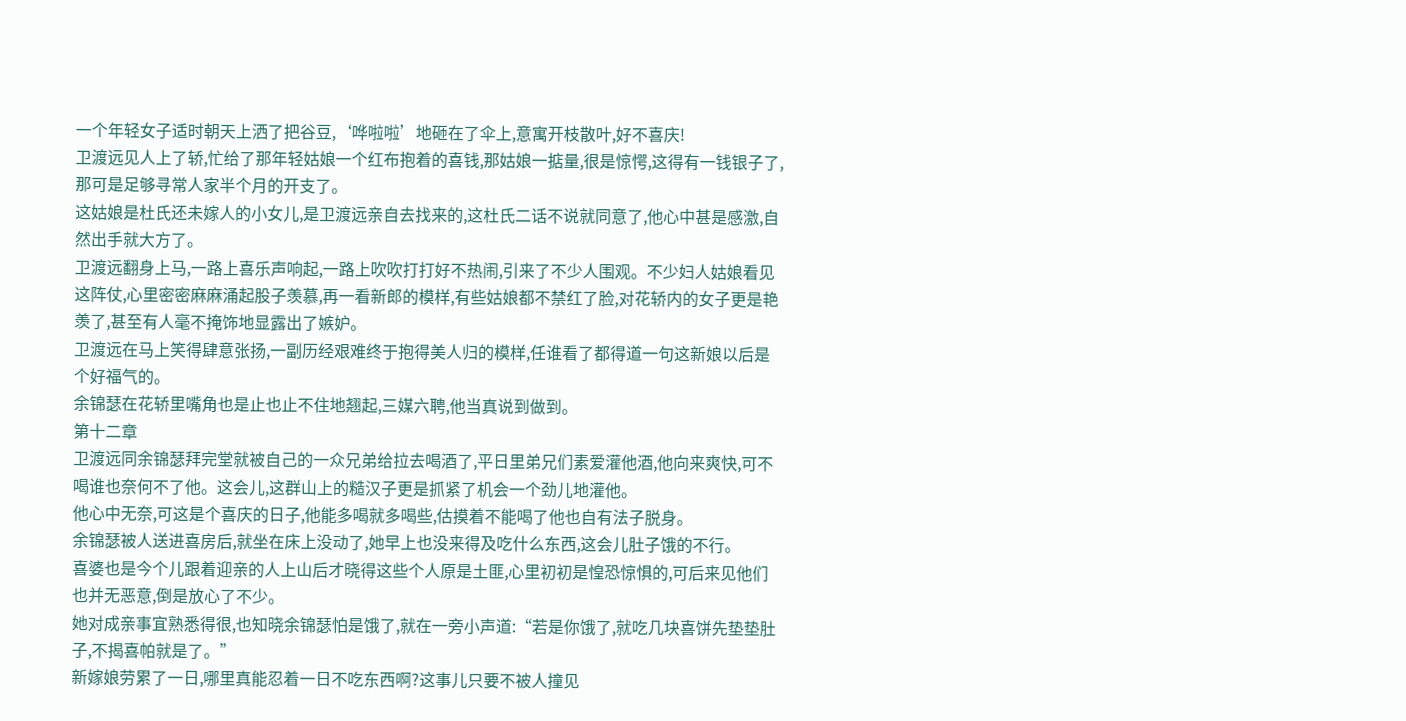一个年轻女子适时朝天上洒了把谷豆,‘哗啦啦’地砸在了伞上,意寓开枝散叶,好不喜庆!
卫渡远见人上了轿,忙给了那年轻姑娘一个红布抱着的喜钱,那姑娘一掂量,很是惊愕,这得有一钱银子了,那可是足够寻常人家半个月的开支了。
这姑娘是杜氏还未嫁人的小女儿,是卫渡远亲自去找来的,这杜氏二话不说就同意了,他心中甚是感激,自然出手就大方了。
卫渡远翻身上马,一路上喜乐声响起,一路上吹吹打打好不热闹,引来了不少人围观。不少妇人姑娘看见这阵仗,心里密密麻麻涌起股子羡慕,再一看新郎的模样,有些姑娘都不禁红了脸,对花轿内的女子更是艳羡了,甚至有人毫不掩饰地显露出了嫉妒。
卫渡远在马上笑得肆意张扬,一副历经艰难终于抱得美人归的模样,任谁看了都得道一句这新娘以后是个好福气的。
余锦瑟在花轿里嘴角也是止也止不住地翘起,三媒六聘,他当真说到做到。
第十二章
卫渡远同余锦瑟拜完堂就被自己的一众兄弟给拉去喝酒了,平日里弟兄们素爱灌他酒,他向来爽快,可不喝谁也奈何不了他。这会儿,这群山上的糙汉子更是抓紧了机会一个劲儿地灌他。
他心中无奈,可这是个喜庆的日子,他能多喝就多喝些,估摸着不能喝了他也自有法子脱身。
余锦瑟被人送进喜房后,就坐在床上没动了,她早上也没来得及吃什么东西,这会儿肚子饿的不行。
喜婆也是今个儿跟着迎亲的人上山后才晓得这些个人原是土匪,心里初初是惶恐惊惧的,可后来见他们也并无恶意,倒是放心了不少。
她对成亲事宜熟悉得很,也知晓余锦瑟怕是饿了,就在一旁小声道:“若是你饿了,就吃几块喜饼先垫垫肚子,不揭喜帕就是了。”
新嫁娘劳累了一日,哪里真能忍着一日不吃东西啊?这事儿只要不被人撞见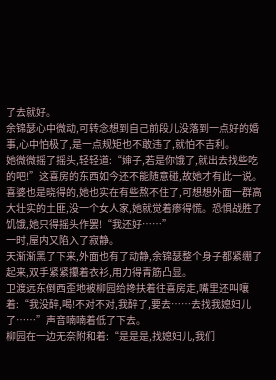了去就好。
余锦瑟心中微动,可转念想到自己前段儿没落到一点好的婚事,心中怕极了,是一点规矩也不敢违了,就怕不吉利。
她微微摇了摇头,轻轻道:“婶子,若是你饿了,就出去找些吃的吧!”这喜房的东西如今还不能随意碰,故她才有此一说。
喜婆也是晓得的,她也实在有些熬不住了,可想想外面一群高大壮实的土匪,没一个女人家,她就觉着瘆得慌。恐惧战胜了饥饿,她只得摇头作罢!“我还好……”
一时,屋内又陷入了寂静。
天渐渐黑了下来,外面也有了动静,余锦瑟整个身子都紧绷了起来,双手紧紧攥着衣衫,用力得青筋凸显。
卫渡远东倒西歪地被柳园给搀扶着往喜房走,嘴里还叫嚷着:“我没醉,喝!不对不对,我醉了,要去……去找我媳妇儿了……”声音喃喃着低了下去。
柳园在一边无奈附和着:“是是是,找媳妇儿,我们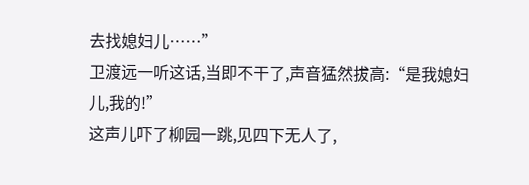去找媳妇儿……”
卫渡远一听这话,当即不干了,声音猛然拔高:“是我媳妇儿,我的!”
这声儿吓了柳园一跳,见四下无人了,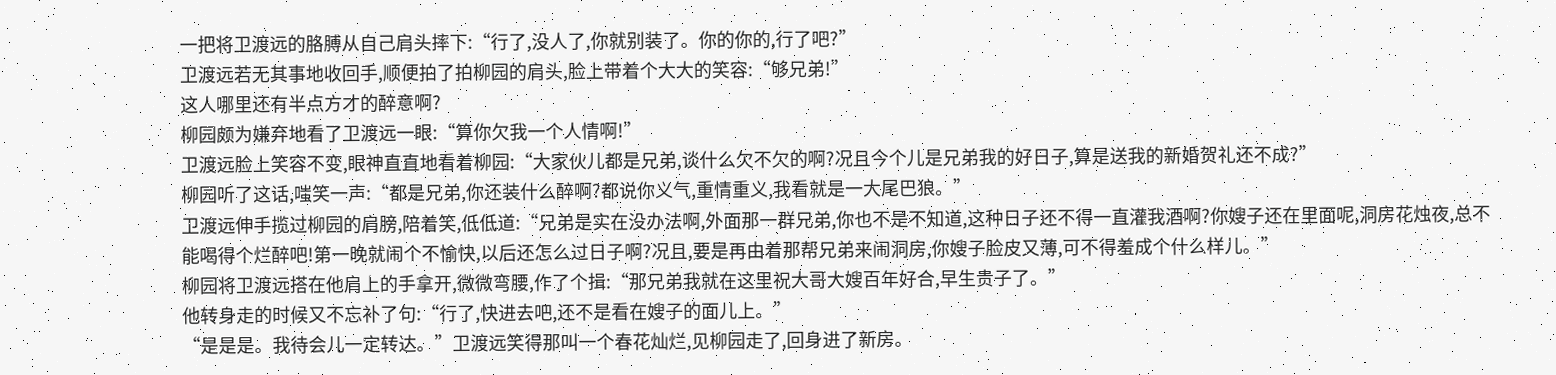一把将卫渡远的胳膊从自己肩头摔下:“行了,没人了,你就别装了。你的你的,行了吧?”
卫渡远若无其事地收回手,顺便拍了拍柳园的肩头,脸上带着个大大的笑容:“够兄弟!”
这人哪里还有半点方才的醉意啊?
柳园颇为嫌弃地看了卫渡远一眼:“算你欠我一个人情啊!”
卫渡远脸上笑容不变,眼神直直地看着柳园:“大家伙儿都是兄弟,谈什么欠不欠的啊?况且今个儿是兄弟我的好日子,算是送我的新婚贺礼还不成?”
柳园听了这话,嗤笑一声:“都是兄弟,你还装什么醉啊?都说你义气,重情重义,我看就是一大尾巴狼。”
卫渡远伸手揽过柳园的肩膀,陪着笑,低低道:“兄弟是实在没办法啊,外面那一群兄弟,你也不是不知道,这种日子还不得一直灌我酒啊?你嫂子还在里面呢,洞房花烛夜,总不能喝得个烂醉吧!第一晚就闹个不愉快,以后还怎么过日子啊?况且,要是再由着那帮兄弟来闹洞房,你嫂子脸皮又薄,可不得羞成个什么样儿。”
柳园将卫渡远搭在他肩上的手拿开,微微弯腰,作了个揖:“那兄弟我就在这里祝大哥大嫂百年好合,早生贵子了。”
他转身走的时候又不忘补了句:“行了,快进去吧,还不是看在嫂子的面儿上。”
“是是是。我待会儿一定转达。”卫渡远笑得那叫一个春花灿烂,见柳园走了,回身进了新房。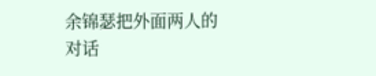余锦瑟把外面两人的对话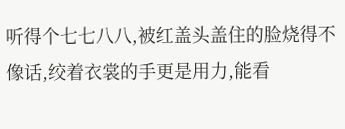听得个七七八八,被红盖头盖住的脸烧得不像话,绞着衣裳的手更是用力,能看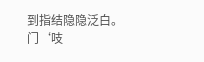到指结隐隐泛白。
门‘吱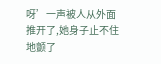呀’一声被人从外面推开了,她身子止不住地颤了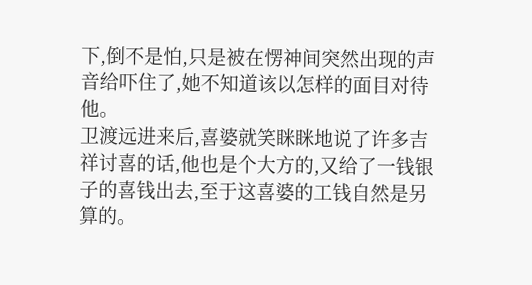下,倒不是怕,只是被在愣神间突然出现的声音给吓住了,她不知道该以怎样的面目对待他。
卫渡远进来后,喜婆就笑眯眯地说了许多吉祥讨喜的话,他也是个大方的,又给了一钱银子的喜钱出去,至于这喜婆的工钱自然是另算的。